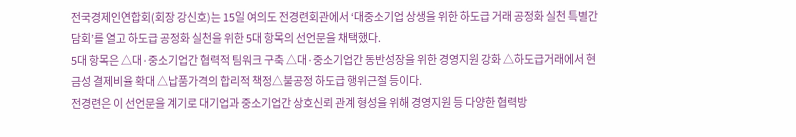전국경제인연합회(회장 강신호)는 15일 여의도 전경련회관에서 ‘대중소기업 상생을 위한 하도급 거래 공정화 실천 특별간담회’를 열고 하도급 공정화 실천을 위한 5대 항목의 선언문을 채택했다.
5대 항목은 △대·중소기업간 협력적 팀워크 구축 △대·중소기업간 동반성장을 위한 경영지원 강화 △하도급거래에서 현금성 결제비율 확대 △납품가격의 합리적 책정△불공정 하도급 행위근절 등이다.
전경련은 이 선언문을 계기로 대기업과 중소기업간 상호신뢰 관계 형성을 위해 경영지원 등 다양한 협력방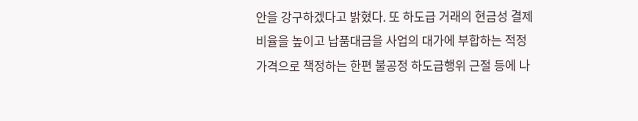안을 강구하겠다고 밝혔다. 또 하도급 거래의 현금성 결제비율을 높이고 납품대금을 사업의 대가에 부합하는 적정가격으로 책정하는 한편 불공정 하도급행위 근절 등에 나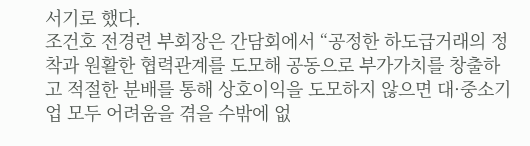서기로 했다.
조건호 전경련 부회장은 간담회에서 “공정한 하도급거래의 정착과 원활한 협력관계를 도모해 공동으로 부가가치를 창출하고 적절한 분배를 통해 상호이익을 도모하지 않으면 대·중소기업 모두 어려움을 겪을 수밖에 없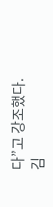다”고 강조했다.
김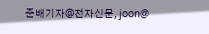준배기자@전자신문, joon@